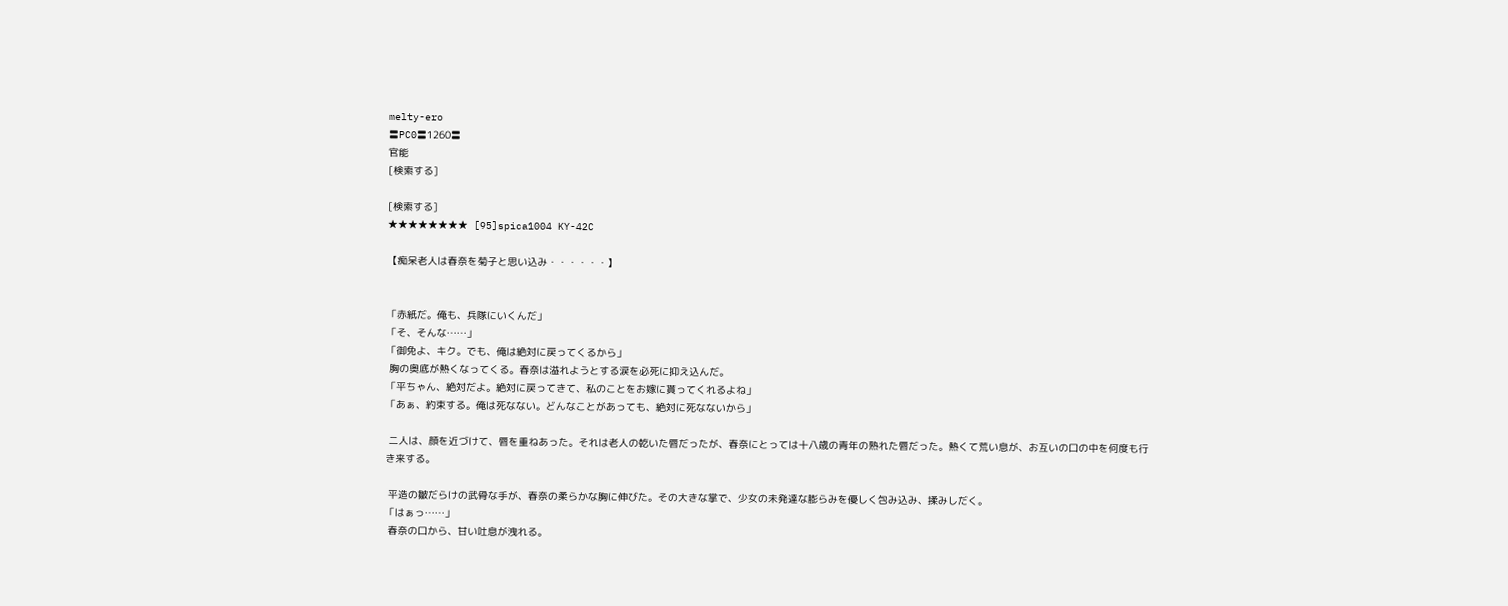melty-ero
〓PC0〓1260〓
官能
[検索する]

[検索する]
★★★★★★★★ [95]spica1004 KY-42C

【痴呆老人は春奈を菊子と思い込み・・・・・・】


「赤紙だ。俺も、兵隊にいくんだ」
「そ、そんな……」
「御免よ、キク。でも、俺は絶対に戻ってくるから」
 胸の奥底が熱くなってくる。春奈は溢れようとする涙を必死に抑え込んだ。
「平ちゃん、絶対だよ。絶対に戻ってきて、私のことをお嫁に貰ってくれるよね」
「あぁ、約束する。俺は死なない。どんなことがあっても、絶対に死なないから」

 二人は、顔を近づけて、唇を重ねあった。それは老人の乾いた唇だったが、春奈にとっては十八歳の青年の熟れた唇だった。熱くて荒い息が、お互いの口の中を何度も行き来する。

 平造の皺だらけの武骨な手が、春奈の柔らかな胸に伸びた。その大きな掌で、少女の未発達な膨らみを優しく包み込み、揉みしだく。
「はぁっ……」
 春奈の口から、甘い吐息が洩れる。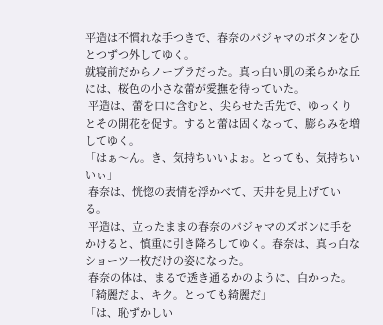平造は不慣れな手つきで、春奈のパジャマのボタンをひとつずつ外してゆく。
就寝前だからノーブラだった。真っ白い肌の柔らかな丘には、桜色の小さな蕾が愛撫を待っていた。
 平造は、蕾を口に含むと、尖らせた舌先で、ゆっくりとその開花を促す。すると蕾は固くなって、膨らみを増してゆく。
「はぁ〜ん。き、気持ちいいよぉ。とっても、気持ちいいぃ」
 春奈は、恍惚の表情を浮かべて、天井を見上げている。
 平造は、立ったままの春奈のパジャマのズボンに手をかけると、慎重に引き降ろしてゆく。春奈は、真っ白なショーツ一枚だけの姿になった。
 春奈の体は、まるで透き通るかのように、白かった。
「綺麗だよ、キク。とっても綺麗だ」
「は、恥ずかしい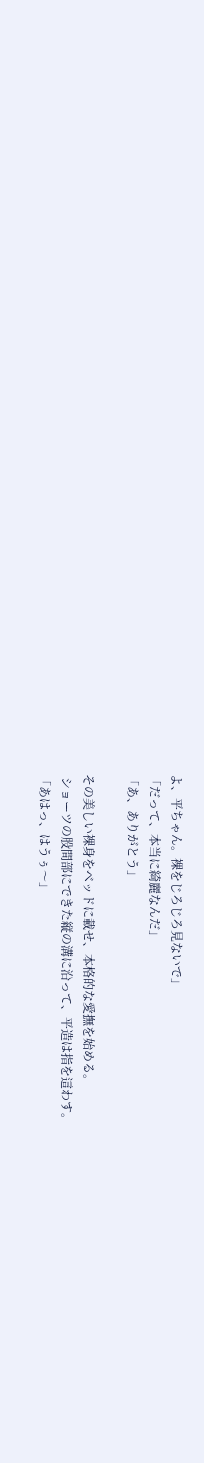よ、平ちゃん。裸をじろじろ見ないで」
「だって、本当に綺麗なんだ」
「あ、ありがとう」

その美しい裸身をベッドに載せ、本格的な愛撫を始める。
 ショーツの股間部にできた縦の溝に沿って、平造は指を這わす。
「あはっ、はうぅ〜」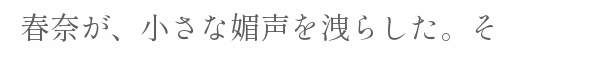春奈が、小さな媚声を洩らした。そ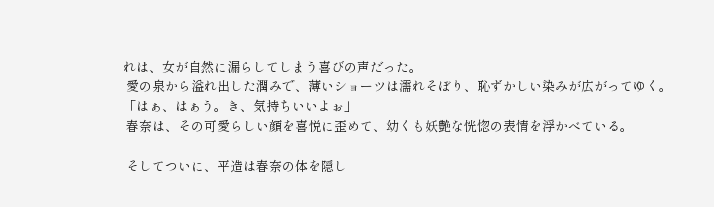れは、女が自然に漏らしてしまう喜びの声だった。
 愛の泉から溢れ出した潤みで、薄いショーツは濡れそぼり、恥ずかしい染みが広がってゆく。
「はぁ、はぁう。き、気持ちいいよぉ」
 春奈は、その可愛らしい顔を喜悦に歪めて、幼くも妖艶な恍惚の表情を浮かべている。

 そしてついに、平造は春奈の体を隠し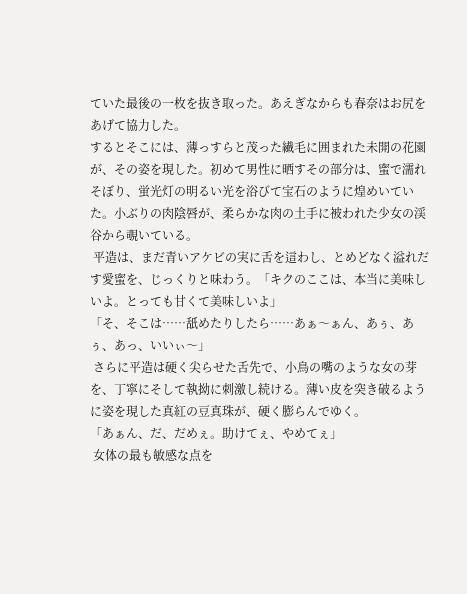ていた最後の一枚を抜き取った。あえぎなからも春奈はお尻をあげて協力した。
するとそこには、薄っすらと茂った繊毛に囲まれた未開の花園が、その姿を現した。初めて男性に晒すその部分は、蜜で濡れそぼり、蛍光灯の明るい光を浴びて宝石のように煌めいていた。小ぶりの肉陰唇が、柔らかな肉の土手に被われた少女の渓谷から覗いている。
 平造は、まだ青いアケビの実に舌を這わし、とめどなく溢れだす愛蜜を、じっくりと味わう。「キクのここは、本当に美味しいよ。とっても甘くて美味しいよ」
「そ、そこは……舐めたりしたら……あぁ〜ぁん、あぅ、あぅ、あっ、いいぃ〜」
 さらに平造は硬く尖らせた舌先で、小鳥の嘴のような女の芽を、丁寧にそして執拗に刺激し続ける。薄い皮を突き破るように姿を現した真紅の豆真珠が、硬く膨らんでゆく。
「あぁん、だ、だめぇ。助けてぇ、やめてぇ」
 女体の最も敏感な点を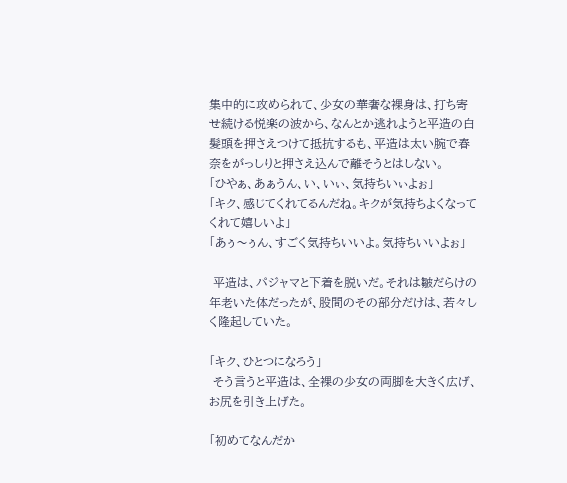集中的に攻められて、少女の華奢な裸身は、打ち寄せ続ける悦楽の波から、なんとか逃れようと平造の白髪頭を押さえつけて抵抗するも、平造は太い腕で春奈をがっしりと押さえ込んで離そうとはしない。
「ひやぁ、あぁうん、い、いぃ、気持ちいぃよぉ」
「キク、感じてくれてるんだね。キクが気持ちよくなってくれて嬉しいよ」
「あぅ〜ぅん、すごく気持ちいいよ。気持ちいいよぉ」

 平造は、パジャマと下着を脱いだ。それは皺だらけの年老いた体だったが、股間のその部分だけは、若々しく隆起していた。

「キク、ひとつになろう」
 そう言うと平造は、全裸の少女の両脚を大きく広げ、お尻を引き上げた。

「初めてなんだか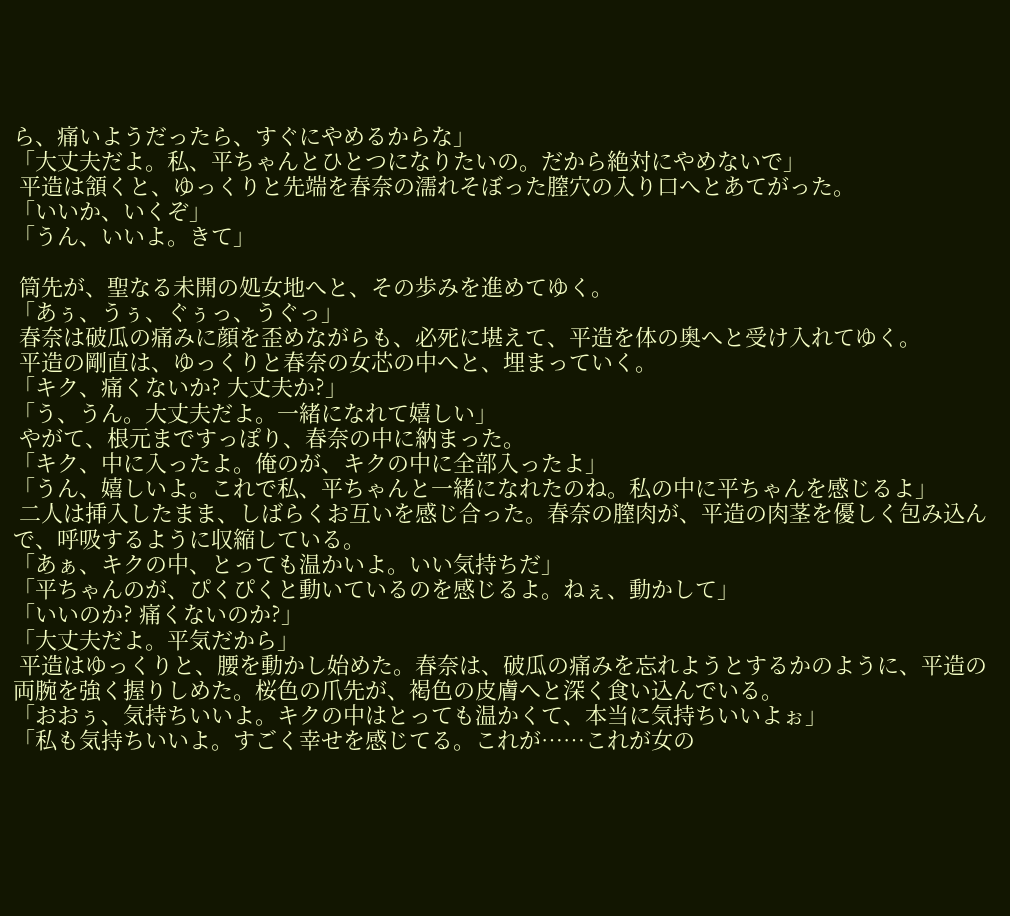ら、痛いようだったら、すぐにやめるからな」
「大丈夫だよ。私、平ちゃんとひとつになりたいの。だから絶対にやめないで」
 平造は頷くと、ゆっくりと先端を春奈の濡れそぼった膣穴の入り口へとあてがった。
「いいか、いくぞ」
「うん、いいよ。きて」

 筒先が、聖なる未開の処女地へと、その歩みを進めてゆく。
「あぅ、うぅ、ぐぅっ、うぐっ」
 春奈は破瓜の痛みに顔を歪めながらも、必死に堪えて、平造を体の奥へと受け入れてゆく。
 平造の剛直は、ゆっくりと春奈の女芯の中へと、埋まっていく。
「キク、痛くないか? 大丈夫か?」
「う、うん。大丈夫だよ。一緒になれて嬉しい」
 やがて、根元まですっぽり、春奈の中に納まった。
「キク、中に入ったよ。俺のが、キクの中に全部入ったよ」
「うん、嬉しいよ。これで私、平ちゃんと一緒になれたのね。私の中に平ちゃんを感じるよ」
 二人は挿入したまま、しばらくお互いを感じ合った。春奈の膣肉が、平造の肉茎を優しく包み込んで、呼吸するように収縮している。
「あぁ、キクの中、とっても温かいよ。いい気持ちだ」
「平ちゃんのが、ぴくぴくと動いているのを感じるよ。ねぇ、動かして」
「いいのか? 痛くないのか?」
「大丈夫だよ。平気だから」
 平造はゆっくりと、腰を動かし始めた。春奈は、破瓜の痛みを忘れようとするかのように、平造の両腕を強く握りしめた。桜色の爪先が、褐色の皮膚へと深く食い込んでいる。
「おおぅ、気持ちいいよ。キクの中はとっても温かくて、本当に気持ちいいよぉ」
「私も気持ちいいよ。すごく幸せを感じてる。これが……これが女の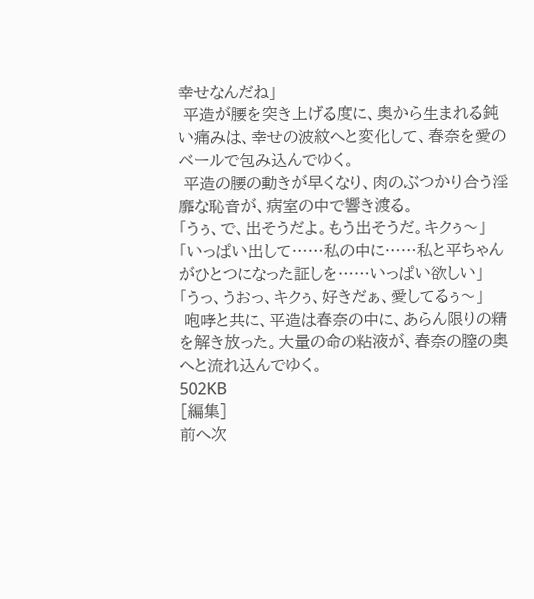幸せなんだね」
 平造が腰を突き上げる度に、奥から生まれる鈍い痛みは、幸せの波紋へと変化して、春奈を愛のベールで包み込んでゆく。
 平造の腰の動きが早くなり、肉のぶつかり合う淫靡な恥音が、病室の中で響き渡る。
「うぅ、で、出そうだよ。もう出そうだ。キクぅ〜」
「いっぱい出して……私の中に……私と平ちゃんがひとつになった証しを……いっぱい欲しい」
「うっ、うおっ、キクぅ、好きだぁ、愛してるぅ〜」
 咆哮と共に、平造は春奈の中に、あらん限りの精を解き放った。大量の命の粘液が、春奈の膣の奥へと流れ込んでゆく。
502KB
[編集]
前へ次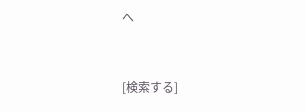へ


[検索する]